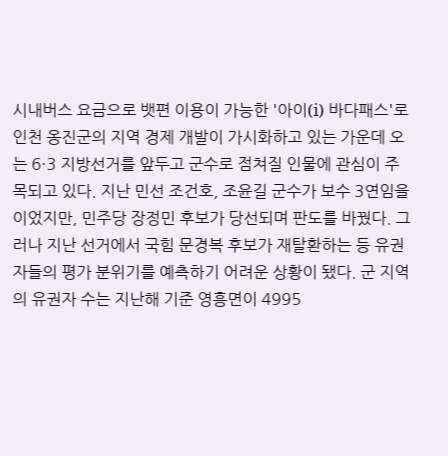시내버스 요금으로 뱃편 이용이 가능한 '아이(i) 바다패스'로 인천 옹진군의 지역 경제 개발이 가시화하고 있는 가운데 오는 6·3 지방선거를 앞두고 군수로 점쳐질 인물에 관심이 주목되고 있다. 지난 민선 조건호, 조윤길 군수가 보수 3연임을 이었지만, 민주당 장정민 후보가 당선되며 판도를 바꿨다. 그러나 지난 선거에서 국힘 문경복 후보가 재탈환하는 등 유권자들의 평가 분위기를 예측하기 어려운 상황이 됐다. 군 지역의 유권자 수는 지난해 기준 영흥면이 4995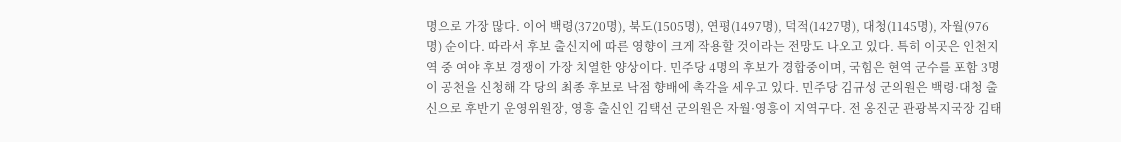명으로 가장 많다. 이어 백령(3720명), 북도(1505명), 연평(1497명), 덕적(1427명), 대청(1145명), 자월(976명) 순이다. 따라서 후보 출신지에 따른 영향이 크게 작용할 것이라는 전망도 나오고 있다. 특히 이곳은 인천지역 중 여야 후보 경쟁이 가장 치열한 양상이다. 민주당 4명의 후보가 경합중이며, 국힘은 현역 군수를 포함 3명이 공천을 신청해 각 당의 최종 후보로 낙점 향배에 촉각을 세우고 있다. 민주당 김규성 군의원은 백령·대청 출신으로 후반기 운영위원장, 영흥 출신인 김택선 군의원은 자월·영흥이 지역구다. 전 옹진군 관광복지국장 김태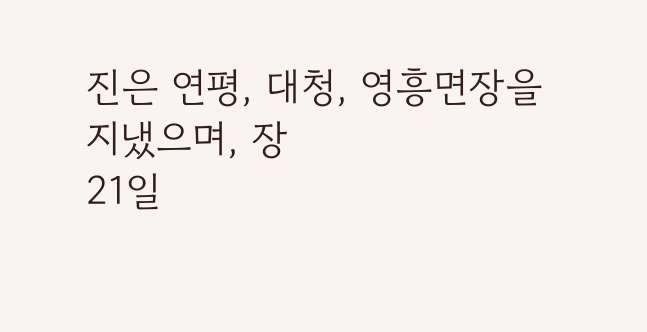진은 연평, 대청, 영흥면장을 지냈으며, 장
21일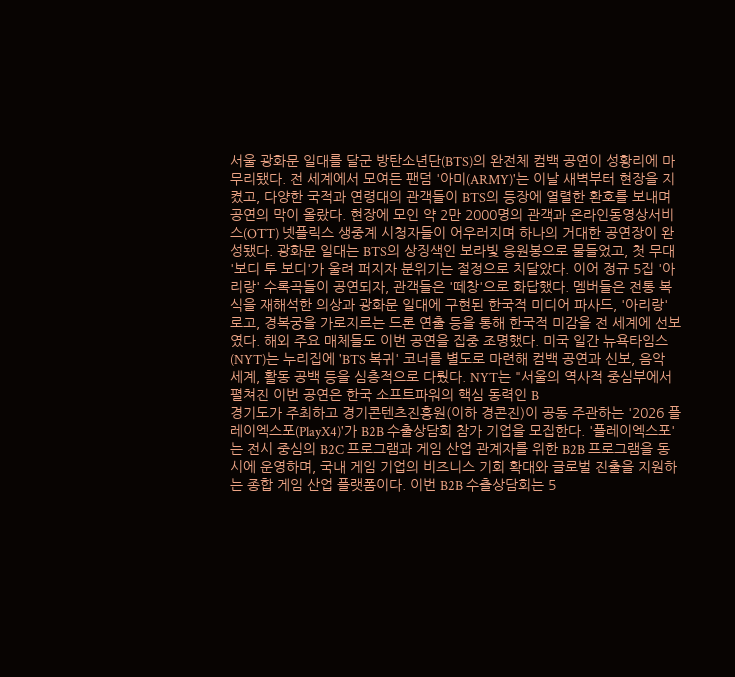서울 광화문 일대를 달군 방탄소년단(BTS)의 완전체 컴백 공연이 성황리에 마무리됐다. 전 세계에서 모여든 팬덤 '아미(ARMY)'는 이날 새벽부터 현장을 지켰고, 다양한 국적과 연령대의 관객들이 BTS의 등장에 열렬한 환호를 보내며 공연의 막이 올랐다. 현장에 모인 약 2만 2000명의 관객과 온라인동영상서비스(OTT) 넷플릭스 생중계 시청자들이 어우러지며 하나의 거대한 공연장이 완성됐다. 광화문 일대는 BTS의 상징색인 보라빛 응원봉으로 물들었고, 첫 무대 '보디 투 보디'가 울려 퍼지자 분위기는 절정으로 치달았다. 이어 정규 5집 '아리랑' 수록곡들이 공연되자, 관객들은 '떼창'으로 화답했다. 멤버들은 전통 복식을 재해석한 의상과 광화문 일대에 구현된 한국적 미디어 파사드, '아리랑' 로고, 경복궁을 가로지르는 드론 연출 등을 통해 한국적 미감을 전 세계에 선보였다. 해외 주요 매체들도 이번 공연을 집중 조명했다. 미국 일간 뉴욕타임스(NYT)는 누리집에 'BTS 복귀' 코너를 별도로 마련해 컴백 공연과 신보, 음악 세계, 활동 공백 등을 심층적으로 다뤘다. NYT는 "서울의 역사적 중심부에서 펼쳐진 이번 공연은 한국 소프트파워의 핵심 동력인 B
경기도가 주최하고 경기콘텐츠진흥원(이하 경콘진)이 공동 주관하는 '2026 플레이엑스포(PlayX4)'가 B2B 수출상담회 참가 기업을 모집한다. '플레이엑스포'는 전시 중심의 B2C 프로그램과 게임 산업 관계자를 위한 B2B 프로그램을 동시에 운영하며, 국내 게임 기업의 비즈니스 기회 확대와 글로벌 진출을 지원하는 종합 게임 산업 플랫폼이다. 이번 B2B 수츨상담회는 5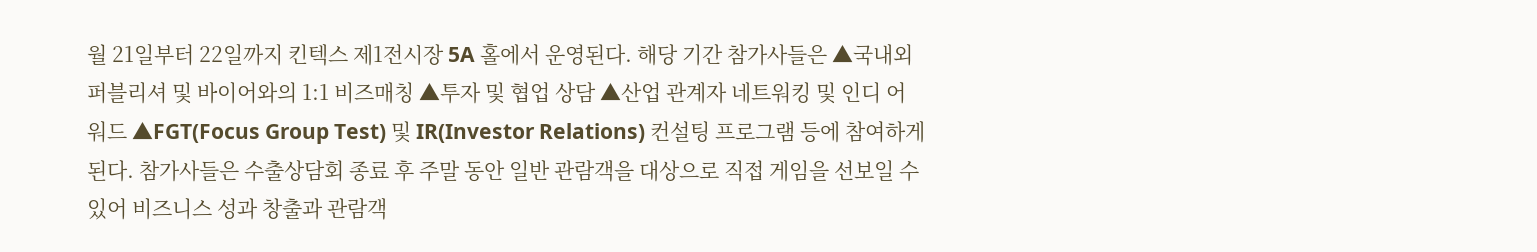월 21일부터 22일까지 킨텍스 제1전시장 5A 홀에서 운영된다. 해당 기간 참가사들은 ▲국내외 퍼블리셔 및 바이어와의 1:1 비즈매칭 ▲투자 및 협업 상담 ▲산업 관계자 네트워킹 및 인디 어워드 ▲FGT(Focus Group Test) 및 IR(Investor Relations) 컨설팅 프로그램 등에 참여하게 된다. 참가사들은 수출상담회 종료 후 주말 동안 일반 관람객을 대상으로 직접 게임을 선보일 수 있어 비즈니스 성과 창출과 관람객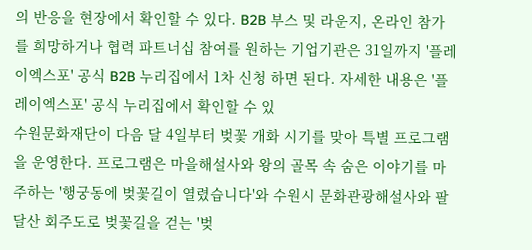의 반응을 현장에서 확인할 수 있다. B2B 부스 및 라운지, 온라인 참가를 희망하거나 협력 파트너십 참여를 원하는 기업기관은 31일까지 '플레이엑스포' 공식 B2B 누리집에서 1차 신청 하면 된다. 자세한 내용은 '플레이엑스포' 공식 누리집에서 확인할 수 있
수원문화재단이 다음 달 4일부터 벚꽃 개화 시기를 맞아 특별 프로그램을 운영한다. 프로그램은 마을해설사와 왕의 골목 속 숨은 이야기를 마주하는 '행궁동에 벚꽃길이 열렸습니다'와 수원시 문화관광해설사와 팔달산 회주도로 벚꽃길을 걷는 '벚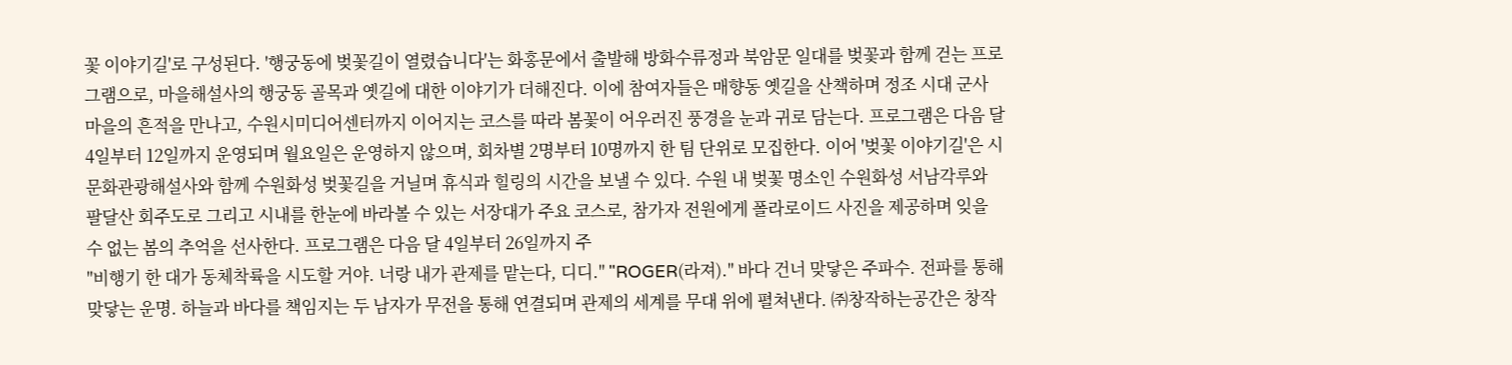꽃 이야기길'로 구성된다. '행궁동에 벚꽃길이 열렸습니다'는 화홍문에서 출발해 방화수류정과 북암문 일대를 벚꽃과 함께 걷는 프로그램으로, 마을해설사의 행궁동 골목과 옛길에 대한 이야기가 더해진다. 이에 참여자들은 매향동 옛길을 산책하며 정조 시대 군사 마을의 흔적을 만나고, 수원시미디어센터까지 이어지는 코스를 따라 봄꽃이 어우러진 풍경을 눈과 귀로 담는다. 프로그램은 다음 달 4일부터 12일까지 운영되며 월요일은 운영하지 않으며, 회차별 2명부터 10명까지 한 팀 단위로 모집한다. 이어 '벚꽃 이야기길'은 시 문화관광해설사와 함께 수원화성 벚꽃길을 거닐며 휴식과 힐링의 시간을 보낼 수 있다. 수원 내 벚꽃 명소인 수원화성 서남각루와 팔달산 회주도로 그리고 시내를 한눈에 바라볼 수 있는 서장대가 주요 코스로, 참가자 전원에게 폴라로이드 사진을 제공하며 잊을 수 없는 봄의 추억을 선사한다. 프로그램은 다음 달 4일부터 26일까지 주
"비행기 한 대가 동체착륙을 시도할 거야. 너랑 내가 관제를 맡는다, 디디." "ROGER(라져)." 바다 건너 맞닿은 주파수. 전파를 통해 맞닿는 운명. 하늘과 바다를 책임지는 두 남자가 무전을 통해 연결되며 관제의 세계를 무대 위에 펼쳐낸다. ㈜창작하는공간은 창작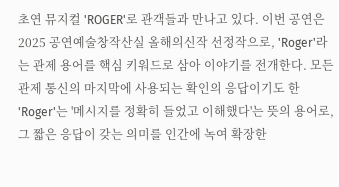초연 뮤지컬 'ROGER'로 관객들과 만나고 있다. 이번 공연은 2025 공연예술창작산실 올해의신작 선정작으로, 'Roger'라는 관제 용어를 핵심 키워드로 삼아 이야기를 전개한다. 모든 관제 통신의 마지막에 사용되는 확인의 응답이기도 한 'Roger'는 '메시지를 정확히 들었고 이해했다'는 뜻의 용어로, 그 짧은 응답이 갖는 의미를 인간에 녹여 확장한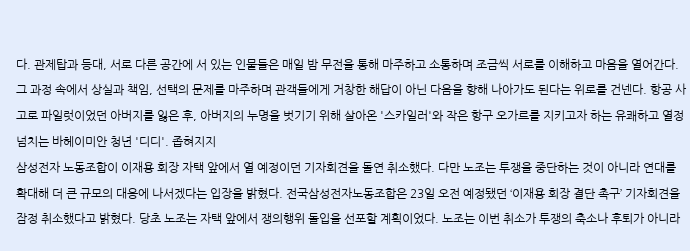다. 관제탑과 등대, 서로 다른 공간에 서 있는 인물들은 매일 밤 무전을 통해 마주하고 소통하며 조금씩 서로를 이해하고 마음을 열어간다. 그 과정 속에서 상실과 책임, 선택의 문제를 마주하며 관객들에게 거창한 해답이 아닌 다음을 향해 나아가도 된다는 위로를 건넨다. 항공 사고로 파일럿이었던 아버지를 잃은 후, 아버지의 누명을 벗기기 위해 살아온 '스카일러'와 작은 항구 오가르를 지키고자 하는 유쾌하고 열정 넘치는 바헤이미안 청년 '디디'. 좁혀지지
삼성전자 노동조합이 이재용 회장 자택 앞에서 열 예정이던 기자회견을 돌연 취소했다. 다만 노조는 투쟁을 중단하는 것이 아니라 연대를 확대해 더 큰 규모의 대응에 나서겠다는 입장을 밝혔다. 전국삼성전자노동조합은 23일 오전 예정됐던 ‘이재용 회장 결단 촉구’ 기자회견을 잠정 취소했다고 밝혔다. 당초 노조는 자택 앞에서 쟁의행위 돌입을 선포할 계획이었다. 노조는 이번 취소가 투쟁의 축소나 후퇴가 아니라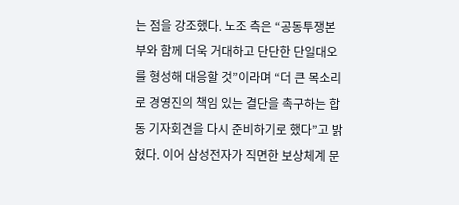는 점을 강조했다. 노조 측은 “공동투쟁본부와 함께 더욱 거대하고 단단한 단일대오를 형성해 대응할 것”이라며 “더 큰 목소리로 경영진의 책임 있는 결단을 촉구하는 합동 기자회견을 다시 준비하기로 했다”고 밝혔다. 이어 삼성전자가 직면한 보상체계 문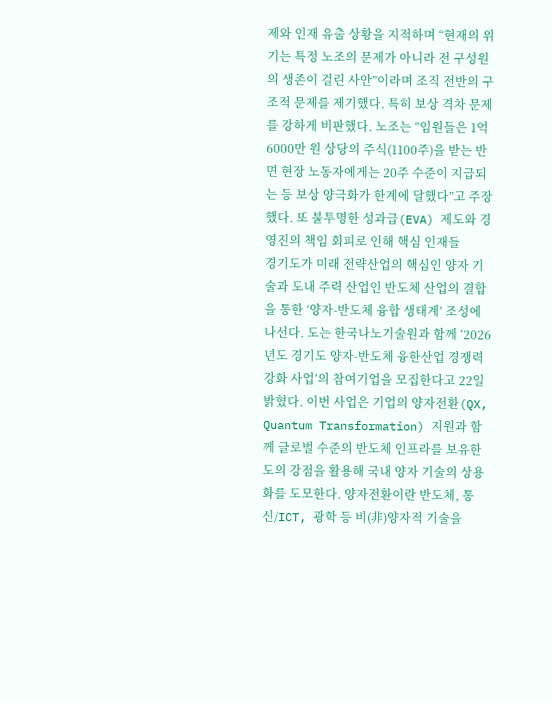제와 인재 유출 상황을 지적하며 “현재의 위기는 특정 노조의 문제가 아니라 전 구성원의 생존이 걸린 사안”이라며 조직 전반의 구조적 문제를 제기했다. 특히 보상 격차 문제를 강하게 비판했다. 노조는 “임원들은 1억6000만 원 상당의 주식(1100주)을 받는 반면 현장 노동자에게는 20주 수준이 지급되는 등 보상 양극화가 한계에 달했다”고 주장했다. 또 불투명한 성과급(EVA) 제도와 경영진의 책임 회피로 인해 핵심 인재들
경기도가 미래 전략산업의 핵심인 양자 기술과 도내 주력 산업인 반도체 산업의 결합을 통한 ‘양자-반도체 융합 생태계’ 조성에 나선다. 도는 한국나노기술원과 함께 ‘2026년도 경기도 양자-반도체 융한산업 경쟁력 강화 사업’의 참여기업을 모집한다고 22일 밝혔다. 이번 사업은 기업의 양자전환(QX, Quantum Transformation) 지원과 함께 글로벌 수준의 반도체 인프라를 보유한 도의 강점을 활용해 국내 양자 기술의 상용화를 도모한다. 양자전환이란 반도체, 통신/ICT, 광학 등 비(非)양자적 기술을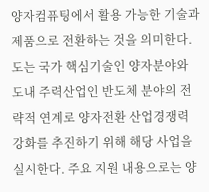양자컴퓨팅에서 활용 가능한 기술과 제품으로 전환하는 것을 의미한다. 도는 국가 핵심기술인 양자분야와 도내 주력산업인 반도체 분야의 전략적 연계로 양자전환 산업경쟁력 강화를 추진하기 위해 해당 사업을 실시한다. 주요 지원 내용으로는 양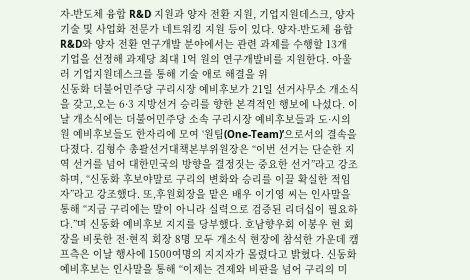자-반도체 융합 R&D 지원과 양자 전환 지원, 기업지원데스크, 양자기술 및 사업화 전문가 네트워킹 지원 등이 있다. 양자-반도체 융합 R&D와 양자 전환 연구개발 분야에서는 관련 과제를 수행할 13개 기업을 선정해 과제당 최대 1억 원의 연구개발비를 지원한다. 아울러 기업지원데스크를 통해 기술 애로 해결을 위
신동화 더불어민주당 구리시장 예비후보가 21일 선거사무소 개소식을 갖고,오는 6·3 지방선거 승리를 향한 본격적인 행보에 나섰다. 이날 개소식에는 더불어민주당 소속 구리시장 예비후보들과 도·시의원 예비후보들도 한자리에 모여 ‘원팀(One-Team)’으로서의 결속을 다졌다. 김형수 총괄선거대책본부위원장은 “이번 선거는 단순한 지역 선거를 넘어 대한민국의 방향을 결정짓는 중요한 선거”라고 강조하며, “신동화 후보야말로 구리의 변화와 승리를 이끌 확실한 적임자”라고 강조했다. 또,후원회장을 맡은 배우 이기영 씨는 인사말을 통해 “지금 구리에는 말이 아니라 실력으로 검증된 리더십이 필요하다.”며 신동화 예비후보 지지를 당부했다. 호남향우회 이봉우 현 회장을 비롯한 전·현직 회장 8명 모두 개소식 현장에 참석한 가운데 캠프측은 이날 행사에 1500여명의 지지자가 몰렸다고 밝혔다. 신동화 예비후보는 인사말을 통해 “이제는 견제와 비판을 넘어 구리의 미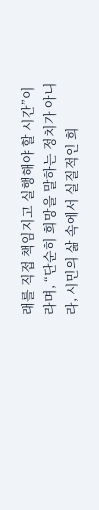래를 직접 책임지고 실행해야 할 시간”이라며, “단순히 희망을 말하는 정치가 아니라, 시민의 삶 속에서 실질적인 희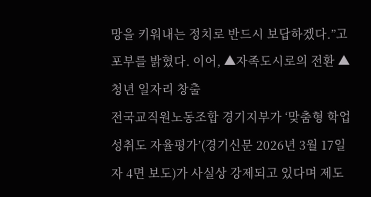망을 키워내는 정치로 반드시 보답하겠다.”고 포부를 밝혔다. 이어, ▲자족도시로의 전환 ▲청년 일자리 창출
전국교직원노동조합 경기지부가 ‘맞춤형 학업성취도 자율평가’(경기신문 2026년 3월 17일자 4면 보도)가 사실상 강제되고 있다며 제도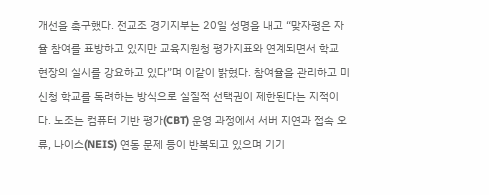개선을 촉구했다. 전교조 경기지부는 20일 성명을 내고 “맞자평은 자율 참여를 표방하고 있지만 교육지원청 평가지표와 연계되면서 학교 현장의 실시를 강요하고 있다”며 이같이 밝혔다. 참여율을 관리하고 미신청 학교를 독려하는 방식으로 실질적 선택권이 제한된다는 지적이다. 노조는 컴퓨터 기반 평가(CBT) 운영 과정에서 서버 지연과 접속 오류, 나이스(NEIS) 연동 문제 등이 반복되고 있으며 기기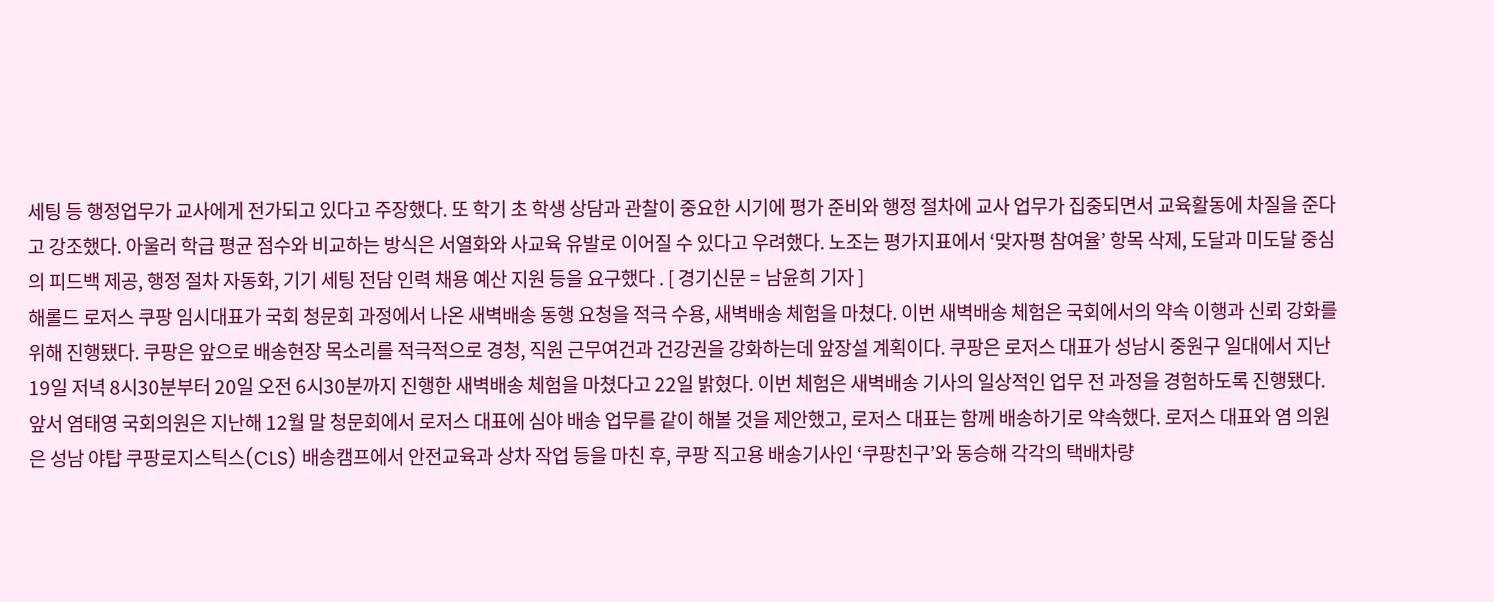세팅 등 행정업무가 교사에게 전가되고 있다고 주장했다. 또 학기 초 학생 상담과 관찰이 중요한 시기에 평가 준비와 행정 절차에 교사 업무가 집중되면서 교육활동에 차질을 준다고 강조했다. 아울러 학급 평균 점수와 비교하는 방식은 서열화와 사교육 유발로 이어질 수 있다고 우려했다. 노조는 평가지표에서 ‘맞자평 참여율’ 항목 삭제, 도달과 미도달 중심의 피드백 제공, 행정 절차 자동화, 기기 세팅 전담 인력 채용 예산 지원 등을 요구했다 . [ 경기신문 = 남윤희 기자 ]
해롤드 로저스 쿠팡 임시대표가 국회 청문회 과정에서 나온 새벽배송 동행 요청을 적극 수용, 새벽배송 체험을 마쳤다. 이번 새벽배송 체험은 국회에서의 약속 이행과 신뢰 강화를 위해 진행됐다. 쿠팡은 앞으로 배송현장 목소리를 적극적으로 경청, 직원 근무여건과 건강권을 강화하는데 앞장설 계획이다. 쿠팡은 로저스 대표가 성남시 중원구 일대에서 지난 19일 저녁 8시30분부터 20일 오전 6시30분까지 진행한 새벽배송 체험을 마쳤다고 22일 밝혔다. 이번 체험은 새벽배송 기사의 일상적인 업무 전 과정을 경험하도록 진행됐다. 앞서 염태영 국회의원은 지난해 12월 말 청문회에서 로저스 대표에 심야 배송 업무를 같이 해볼 것을 제안했고, 로저스 대표는 함께 배송하기로 약속했다. 로저스 대표와 염 의원은 성남 야탑 쿠팡로지스틱스(CLS) 배송캠프에서 안전교육과 상차 작업 등을 마친 후, 쿠팡 직고용 배송기사인 ‘쿠팡친구’와 동승해 각각의 택배차량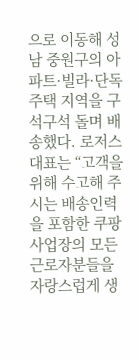으로 이동해 성남 중원구의 아파트·빌라·단독주택 지역을 구석구석 돌며 배송했다. 로저스 대표는 “고객을 위해 수고해 주시는 배송인력을 포함한 쿠팡 사업장의 모든 근로자분들을 자랑스럽게 생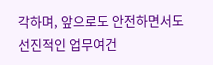각하며, 앞으로도 안전하면서도 선진적인 업무여건